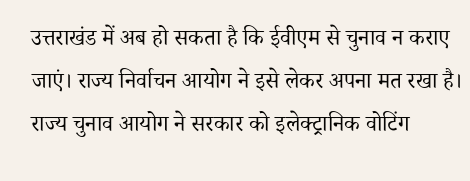उत्तराखंड में अब हो सकता है कि ईवीएम से चुनाव न कराए जाएं। राज्य निर्वाचन आयोग ने इसे लेकर अपना मत रखा है। राज्य चुनाव आयोग ने सरकार को इलेक्ट्रानिक वोटिंग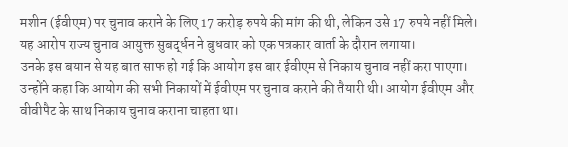मशीन (ईवीएम) पर चुनाव कराने के लिए 17 करोड़ रुपये की मांग की थी, लेकिन उसे 17 रुपये नहीं मिले। यह आरोप राज्य चुनाव आयुक्त सुबर्द्धन ने बुधवार को एक पत्रकार वार्ता के दौरान लगाया।
उनके इस बयान से यह बात साफ हो गई कि आयोग इस बार ईवीएम से निकाय चुनाव नहीं करा पाएगा। उन्होंने कहा कि आयोग की सभी निकायों में ईवीएम पर चुनाव कराने की तैयारी थी। आयोग ईवीएम और वीवीपैट के साथ निकाय चुनाव कराना चाहता था।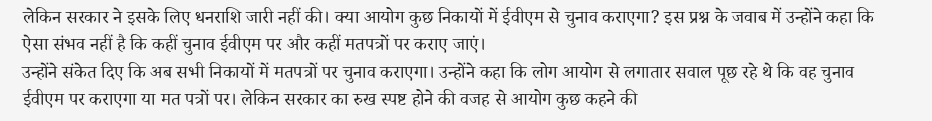लेकिन सरकार ने इसके लिए धनराशि जारी नहीं की। क्या आयोग कुछ निकायों में ईवीएम से चुनाव कराएगा? इस प्रश्न के जवाब में उन्होंने कहा कि ऐसा संभव नहीं है कि कहीं चुनाव ईवीएम पर और कहीं मतपत्रों पर कराए जाएं।
उन्होंने संकेत दिए कि अब सभी निकायों में मतपत्रों पर चुनाव कराएगा। उन्होंने कहा कि लोग आयोग से लगातार सवाल पूछ रहे थे कि वह चुनाव ईवीएम पर कराएगा या मत पत्रों पर। लेकिन सरकार का रुख स्पष्ट होने की वजह से आयोग कुछ कहने की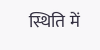स्थिति में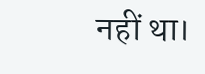नहीं था।